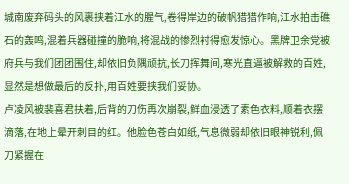城南废弃码头的风裹挟着江水的腥气,卷得岸边的破帆猎猎作响,江水拍击礁石的轰鸣,混着兵器碰撞的脆响,将混战的惨烈衬得愈发惊心。黑牌卫余党被府兵与我们团团围住,却依旧负隅顽抗,长刀挥舞间,寒光直逼被解救的百姓,显然是想做最后的反扑,用百姓要挟我们妥协。
卢凌风被裴喜君扶着,后背的刀伤再次崩裂,鲜血浸透了素色衣料,顺着衣摆滴落,在地上晕开刺目的红。他脸色苍白如纸,气息微弱却依旧眼神锐利,佩刀紧握在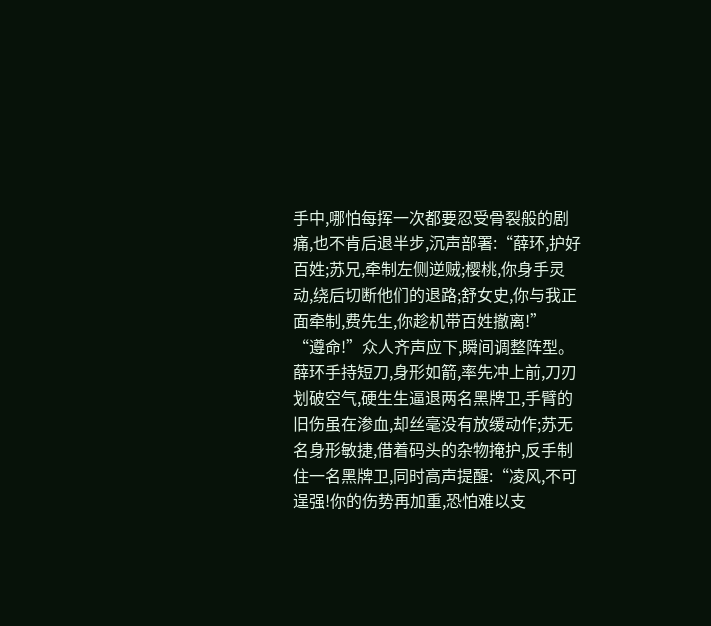手中,哪怕每挥一次都要忍受骨裂般的剧痛,也不肯后退半步,沉声部署:“薛环,护好百姓;苏兄,牵制左侧逆贼;樱桃,你身手灵动,绕后切断他们的退路;舒女史,你与我正面牵制,费先生,你趁机带百姓撤离!”
“遵命!”众人齐声应下,瞬间调整阵型。薛环手持短刀,身形如箭,率先冲上前,刀刃划破空气,硬生生逼退两名黑牌卫,手臂的旧伤虽在渗血,却丝毫没有放缓动作;苏无名身形敏捷,借着码头的杂物掩护,反手制住一名黑牌卫,同时高声提醒:“凌风,不可逞强!你的伤势再加重,恐怕难以支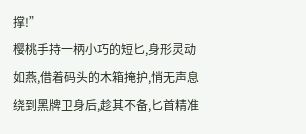撑!”
樱桃手持一柄小巧的短匕,身形灵动如燕,借着码头的木箱掩护,悄无声息绕到黑牌卫身后,趁其不备,匕首精准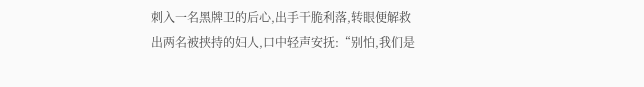刺入一名黑牌卫的后心,出手干脆利落,转眼便解救出两名被挟持的妇人,口中轻声安抚:“别怕,我们是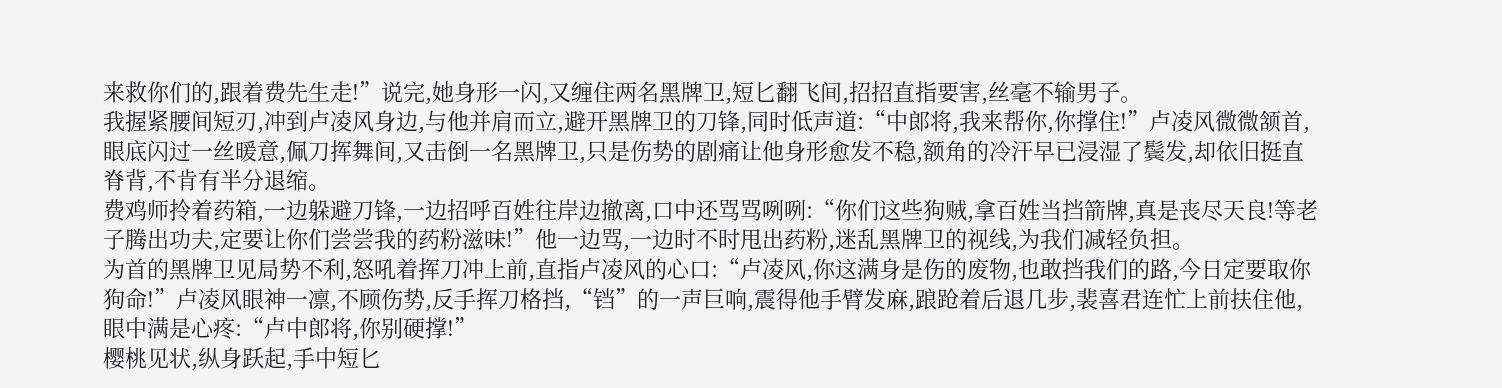来救你们的,跟着费先生走!”说完,她身形一闪,又缠住两名黑牌卫,短匕翻飞间,招招直指要害,丝毫不输男子。
我握紧腰间短刃,冲到卢凌风身边,与他并肩而立,避开黑牌卫的刀锋,同时低声道:“中郎将,我来帮你,你撑住!”卢凌风微微颔首,眼底闪过一丝暖意,佩刀挥舞间,又击倒一名黑牌卫,只是伤势的剧痛让他身形愈发不稳,额角的冷汗早已浸湿了鬓发,却依旧挺直脊背,不肯有半分退缩。
费鸡师拎着药箱,一边躲避刀锋,一边招呼百姓往岸边撤离,口中还骂骂咧咧:“你们这些狗贼,拿百姓当挡箭牌,真是丧尽天良!等老子腾出功夫,定要让你们尝尝我的药粉滋味!”他一边骂,一边时不时甩出药粉,迷乱黑牌卫的视线,为我们减轻负担。
为首的黑牌卫见局势不利,怒吼着挥刀冲上前,直指卢凌风的心口:“卢凌风,你这满身是伤的废物,也敢挡我们的路,今日定要取你狗命!”卢凌风眼神一凛,不顾伤势,反手挥刀格挡,“铛”的一声巨响,震得他手臂发麻,踉跄着后退几步,裴喜君连忙上前扶住他,眼中满是心疼:“卢中郎将,你别硬撑!”
樱桃见状,纵身跃起,手中短匕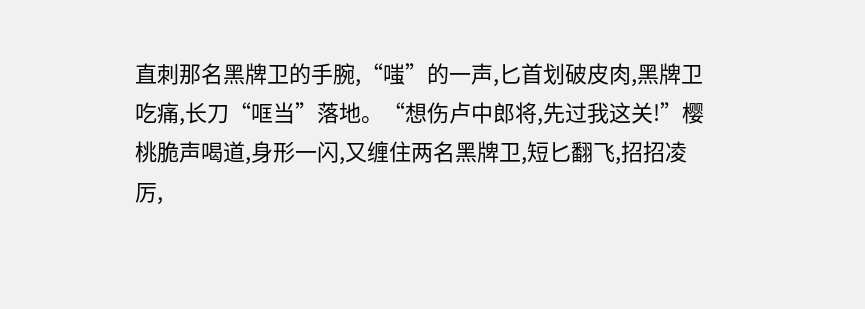直刺那名黑牌卫的手腕,“嗤”的一声,匕首划破皮肉,黑牌卫吃痛,长刀“哐当”落地。“想伤卢中郎将,先过我这关!”樱桃脆声喝道,身形一闪,又缠住两名黑牌卫,短匕翻飞,招招凌厉,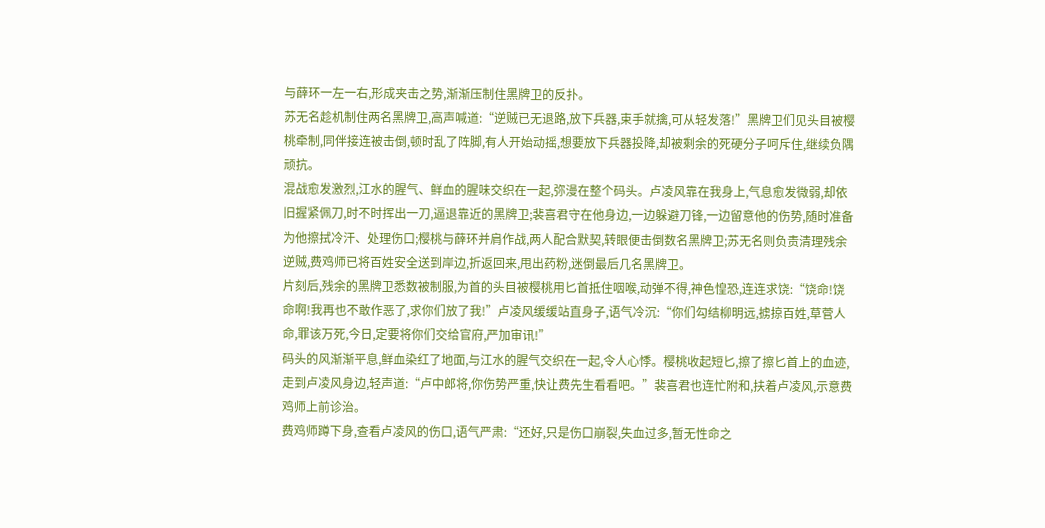与薛环一左一右,形成夹击之势,渐渐压制住黑牌卫的反扑。
苏无名趁机制住两名黑牌卫,高声喊道:“逆贼已无退路,放下兵器,束手就擒,可从轻发落!”黑牌卫们见头目被樱桃牵制,同伴接连被击倒,顿时乱了阵脚,有人开始动摇,想要放下兵器投降,却被剩余的死硬分子呵斥住,继续负隅顽抗。
混战愈发激烈,江水的腥气、鲜血的腥味交织在一起,弥漫在整个码头。卢凌风靠在我身上,气息愈发微弱,却依旧握紧佩刀,时不时挥出一刀,逼退靠近的黑牌卫;裴喜君守在他身边,一边躲避刀锋,一边留意他的伤势,随时准备为他擦拭冷汗、处理伤口;樱桃与薛环并肩作战,两人配合默契,转眼便击倒数名黑牌卫;苏无名则负责清理残余逆贼,费鸡师已将百姓安全送到岸边,折返回来,甩出药粉,迷倒最后几名黑牌卫。
片刻后,残余的黑牌卫悉数被制服,为首的头目被樱桃用匕首抵住咽喉,动弹不得,神色惶恐,连连求饶:“饶命!饶命啊!我再也不敢作恶了,求你们放了我!”卢凌风缓缓站直身子,语气冷沉:“你们勾结柳明远,掳掠百姓,草菅人命,罪该万死,今日,定要将你们交给官府,严加审讯!”
码头的风渐渐平息,鲜血染红了地面,与江水的腥气交织在一起,令人心悸。樱桃收起短匕,擦了擦匕首上的血迹,走到卢凌风身边,轻声道:“卢中郎将,你伤势严重,快让费先生看看吧。”裴喜君也连忙附和,扶着卢凌风,示意费鸡师上前诊治。
费鸡师蹲下身,查看卢凌风的伤口,语气严肃:“还好,只是伤口崩裂,失血过多,暂无性命之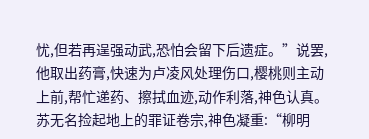忧,但若再逞强动武,恐怕会留下后遗症。”说罢,他取出药膏,快速为卢凌风处理伤口,樱桃则主动上前,帮忙递药、擦拭血迹,动作利落,神色认真。
苏无名捡起地上的罪证卷宗,神色凝重:“柳明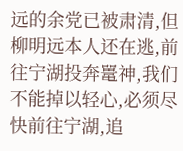远的余党已被肃清,但柳明远本人还在逃,前往宁湖投奔鼍神,我们不能掉以轻心,必须尽快前往宁湖,追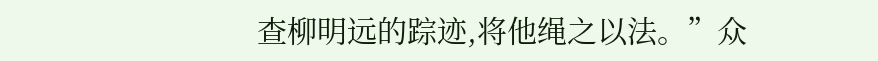查柳明远的踪迹,将他绳之以法。”众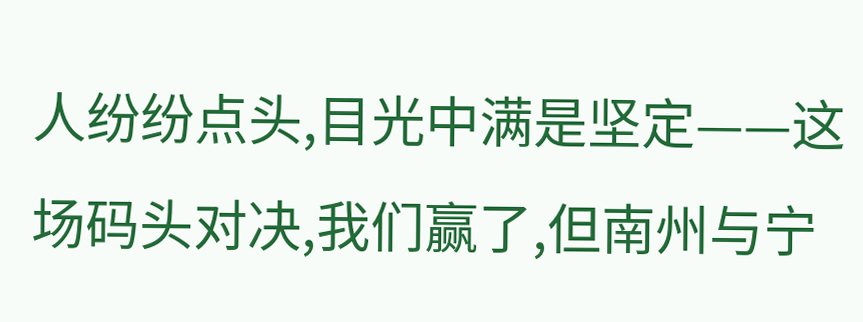人纷纷点头,目光中满是坚定——这场码头对决,我们赢了,但南州与宁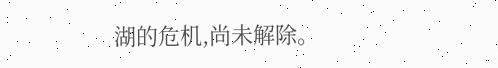湖的危机,尚未解除。